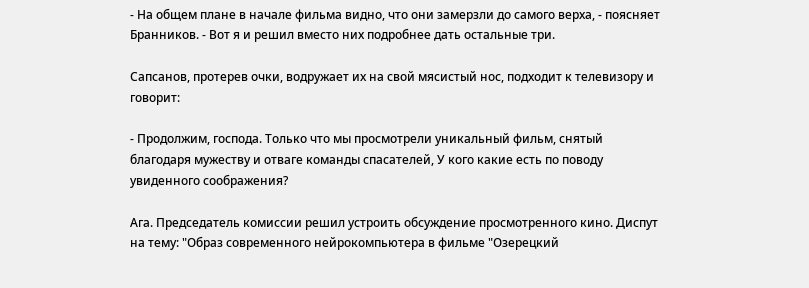- На общем плане в начале фильма видно, что они замерзли до самого верха, - поясняет Бранников. - Вот я и решил вместо них подробнее дать остальные три.

Сапсанов, протерев очки, водружает их на свой мясистый нос, подходит к телевизору и говорит:

- Продолжим, господа. Только что мы просмотрели уникальный фильм, снятый благодаря мужеству и отваге команды спасателей, У кого какие есть по поводу увиденного соображения?

Ага. Председатель комиссии решил устроить обсуждение просмотренного кино. Диспут на тему: "Образ современного нейрокомпьютера в фильме "Озерецкий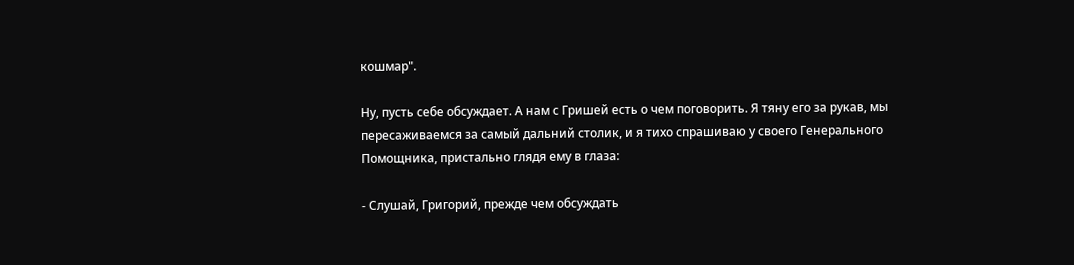кошмар".

Ну, пусть себе обсуждает. А нам с Гришей есть о чем поговорить. Я тяну его за рукав, мы пересаживаемся за самый дальний столик, и я тихо спрашиваю у своего Генерального Помощника, пристально глядя ему в глаза:

- Слушай, Григорий, прежде чем обсуждать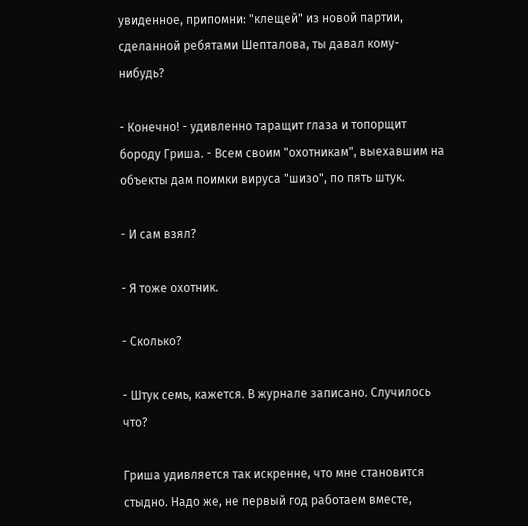увиденное, припомни: "клещей" из новой партии, сделанной ребятами Шепталова, ты давал кому-нибудь?

- Конечно! - удивленно таращит глаза и топорщит бороду Гриша. - Всем своим "охотникам", выехавшим на объекты дам поимки вируса "шизо", по пять штук.

- И сам взял?

- Я тоже охотник.

- Сколько?

- Штук семь, кажется. В журнале записано. Случилось что?

Гриша удивляется так искренне, что мне становится стыдно. Надо же, не первый год работаем вместе,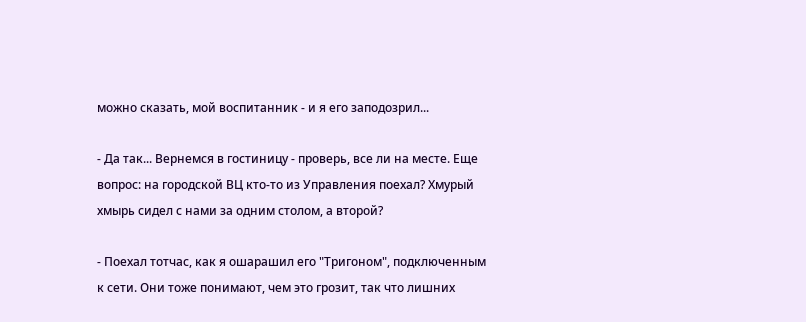можно сказать, мой воспитанник - и я его заподозрил...

- Да так... Вернемся в гостиницу - проверь, все ли на месте. Еще вопрос: на городской ВЦ кто-то из Управления поехал? Хмурый хмырь сидел с нами за одним столом, а второй?

- Поехал тотчас, как я ошарашил его "Тригоном", подключенным к сети. Они тоже понимают, чем это грозит, так что лишних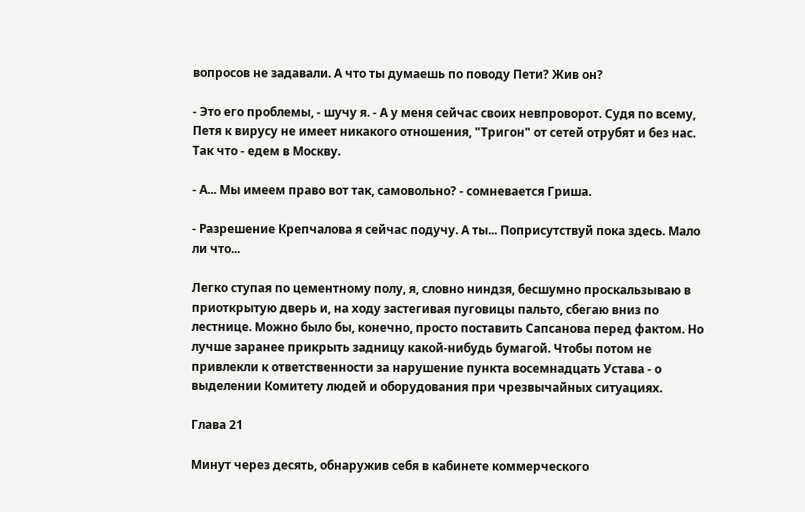вопросов не задавали. А что ты думаешь по поводу Пети? Жив он?

- Это его проблемы, - шучу я. - А у меня сейчас своих невпроворот. Судя по всему, Петя к вирусу не имеет никакого отношения, "Тригон" от сетей отрубят и без нас. Так что - едем в Москву.

- А... Мы имеем право вот так, самовольно? - сомневается Гриша.

- Разрешение Крепчалова я сейчас подучу. А ты... Поприсутствуй пока здесь. Мало ли что...

Легко ступая по цементному полу, я, словно ниндзя, бесшумно проскальзываю в приоткрытую дверь и, на ходу застегивая пуговицы пальто, сбегаю вниз по лестнице. Можно было бы, конечно, просто поставить Сапсанова перед фактом. Но лучше заранее прикрыть задницу какой-нибудь бумагой. Чтобы потом не привлекли к ответственности за нарушение пункта восемнадцать Устава - о выделении Комитету людей и оборудования при чрезвычайных ситуациях.

Глава 21

Минут через десять, обнаружив себя в кабинете коммерческого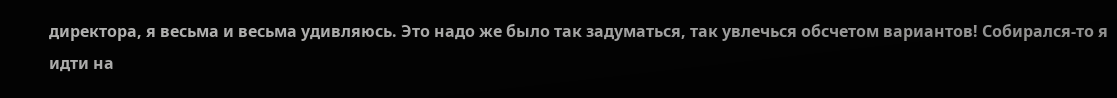директора, я весьма и весьма удивляюсь. Это надо же было так задуматься, так увлечься обсчетом вариантов! Собирался-то я идти на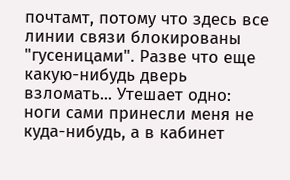почтамт, потому что здесь все линии связи блокированы "гусеницами". Разве что еще какую-нибудь дверь взломать... Утешает одно: ноги сами принесли меня не куда-нибудь, а в кабинет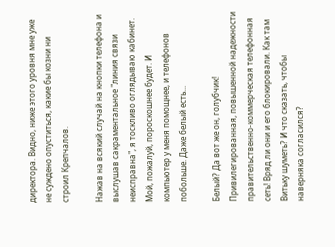директора. Видно, ниже этого уровня мне уже не суждено опуститься, какие бы козни ни строил Крепчалов.

Нажав на всякий случай на кнопки телефона и выслушав сакраментальное "линия связи неисправна", я тоскливо оглядываю кабинет. Мой, пожалуй, пороскошнее будет. И компьютер у меня помощнее, и телефонов побольше. Даже белый есть...

Белый? Да вот же он, голубчик! Привилегированная, повышенной надежности правительственно-коммерческая телефонная сеть! Вряд ли они и его блокировали. Как там Витьку шуметь? И что сказать, чтобы наверняка согласился?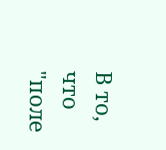В то, что "поле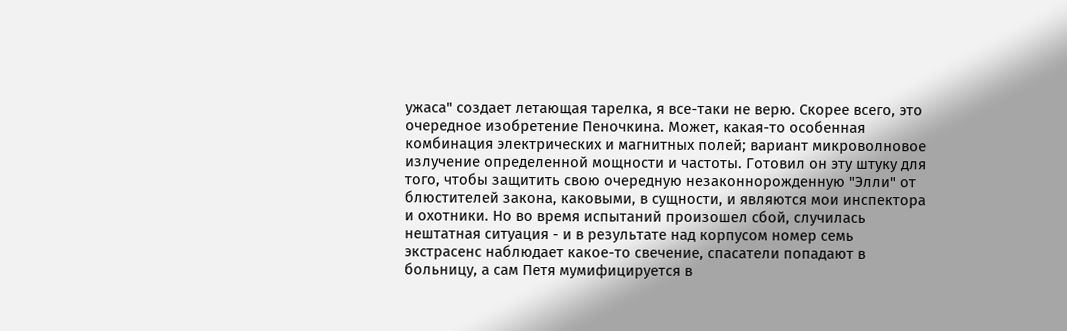ужаса" создает летающая тарелка, я все-таки не верю. Скорее всего, это очередное изобретение Пеночкина. Может, какая-то особенная комбинация электрических и магнитных полей; вариант микроволновое излучение определенной мощности и частоты. Готовил он эту штуку для того, чтобы защитить свою очередную незаконнорожденную "Элли" от блюстителей закона, каковыми, в сущности, и являются мои инспектора и охотники. Но во время испытаний произошел сбой, случилась нештатная ситуация - и в результате над корпусом номер семь экстрасенс наблюдает какое-то свечение, спасатели попадают в больницу, а сам Петя мумифицируется в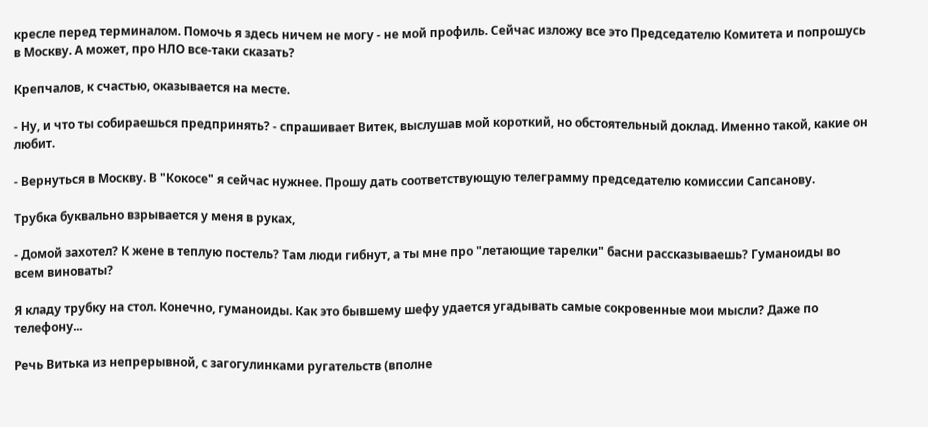кресле перед терминалом. Помочь я здесь ничем не могу - не мой профиль. Сейчас изложу все это Председателю Комитета и попрошусь в Москву. А может, про НЛО все-таки сказать?

Крепчалов, к счастью, оказывается на месте.

- Ну, и что ты собираешься предпринять? - спрашивает Витек, выслушав мой короткий, но обстоятельный доклад. Именно такой, какие он любит.

- Вернуться в Москву. В "Кокосе" я сейчас нужнее. Прошу дать соответствующую телеграмму председателю комиссии Сапсанову.

Трубка буквально взрывается у меня в руках,

- Домой захотел? К жене в теплую постель? Там люди гибнут, а ты мне про "летающие тарелки" басни рассказываешь? Гуманоиды во всем виноваты?

Я кладу трубку на стол. Конечно, гуманоиды. Как это бывшему шефу удается угадывать самые сокровенные мои мысли? Даже по телефону...

Речь Витька из непрерывной, с загогулинками ругательств (вполне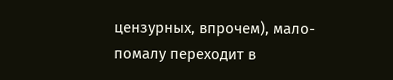цензурных, впрочем), мало-помалу переходит в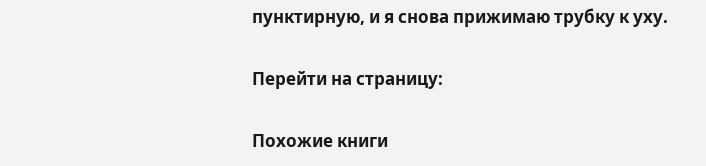пунктирную, и я снова прижимаю трубку к уху.

Перейти на страницу:

Похожие книги